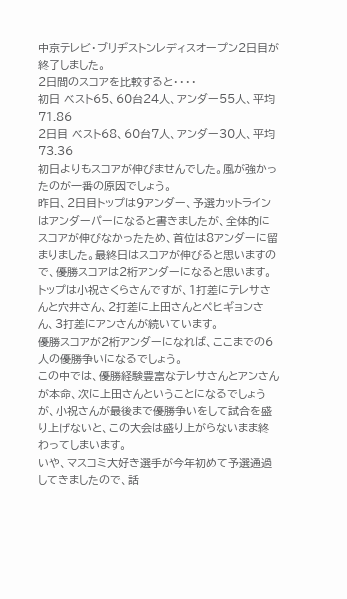中京テレビ・ブリヂストンレディスオープン2日目が終了しました。
2日間のスコアを比較すると・・・・
初日 ベスト65、60台24人、アンダー55人、平均71.86
2日目 ベスト68、60台7人、アンダー30人、平均73.36
初日よりもスコアが伸びませんでした。風が強かったのが一番の原因でしょう。
昨日、2日目トップは9アンダー、予選カットラインはアンダーパーになると書きましたが、全体的にスコアが伸びなかったため、首位は8アンダーに留まりました。最終日はスコアが伸びると思いますので、優勝スコアは2桁アンダーになると思います。
トップは小祝さくらさんですが、1打差にテレサさんと穴井さん、2打差に上田さんとペヒギョンさん、3打差にアンさんが続いています。
優勝スコアが2桁アンダーになれば、ここまでの6人の優勝争いになるでしょう。
この中では、優勝経験豊富なテレサさんとアンさんが本命、次に上田さんということになるでしょうが、小祝さんが最後まで優勝争いをして試合を盛り上げないと、この大会は盛り上がらないまま終わってしまいます。
いや、マスコミ大好き選手が今年初めて予選通過してきましたので、話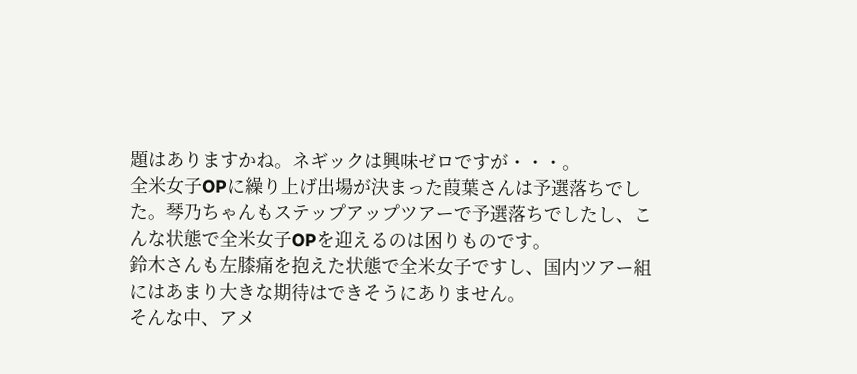題はありますかね。ネギックは興味ゼロですが・・・。
全米女子OPに繰り上げ出場が決まった葭葉さんは予選落ちでした。琴乃ちゃんもステップアップツアーで予選落ちでしたし、こんな状態で全米女子OPを迎えるのは困りものです。
鈴木さんも左膝痛を抱えた状態で全米女子ですし、国内ツアー組にはあまり大きな期待はできそうにありません。
そんな中、アメ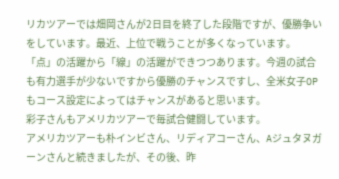リカツアーでは畑岡さんが2日目を終了した段階ですが、優勝争いをしています。最近、上位で戦うことが多くなっています。「点」の活躍から「線」の活躍ができつつあります。今週の試合も有力選手が少ないですから優勝のチャンスですし、全米女子OPもコース設定によってはチャンスがあると思います。
彩子さんもアメリカツアーで毎試合健闘しています。
アメリカツアーも朴インビさん、リディアコーさん、Aジュタヌガーンさんと続きましたが、その後、昨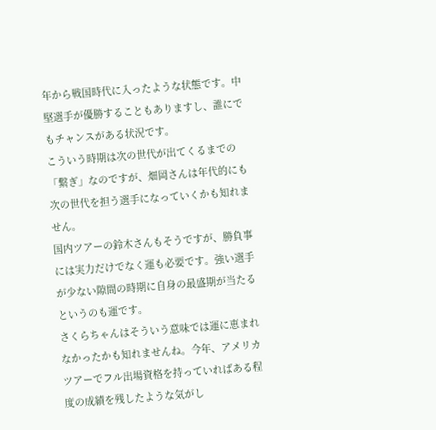年から戦国時代に入ったような状態です。中堅選手が優勝することもありますし、誰にでもチャンスがある状況です。
こういう時期は次の世代が出てくるまでの「繋ぎ」なのですが、畑岡さんは年代的にも次の世代を担う選手になっていくかも知れません。
国内ツアーの鈴木さんもそうですが、勝負事には実力だけでなく運も必要です。強い選手が少ない隙間の時期に自身の最盛期が当たるというのも運です。
さくらちゃんはそういう意味では運に恵まれなかったかも知れませんね。今年、アメリカツアーでフル出場資格を持っていればある程度の成績を残したような気がし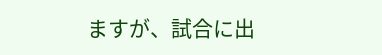ますが、試合に出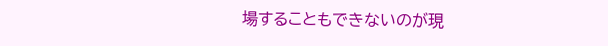場することもできないのが現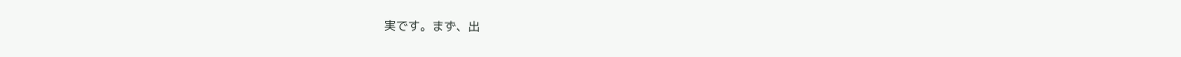実です。まず、出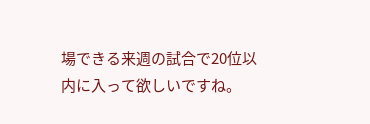場できる来週の試合で20位以内に入って欲しいですね。